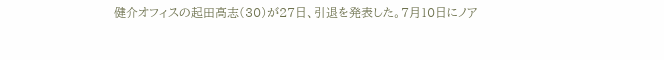健介オフィスの起田高志(30)が27日、引退を発表した。7月10日にノア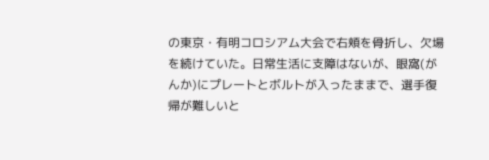の東京・有明コロシアム大会で右頬を骨折し、欠場を続けていた。日常生活に支障はないが、眼窩(がんか)にプレートとボルトが入ったままで、選手復帰が難しいと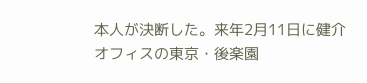本人が決断した。来年2月11日に健介オフィスの東京・後楽園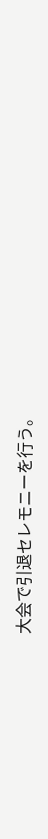大会で引退セレモニーを行う。